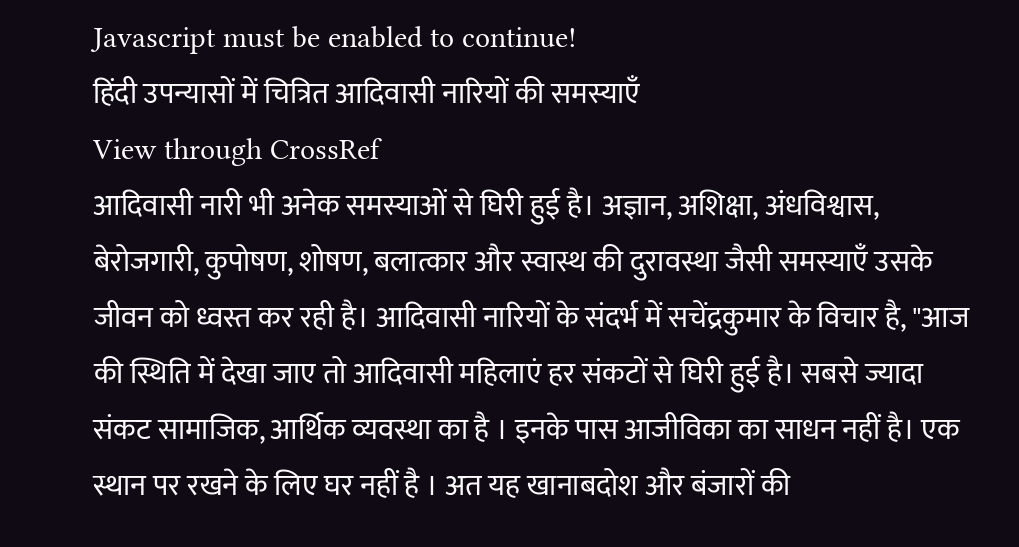Javascript must be enabled to continue!
हिंदी उपन्यासों में चित्रित आदिवासी नारियों की समस्याएँ
View through CrossRef
आदिवासी नारी भी अनेक समस्याओं से घिरी हुई है। अज्ञान, अशिक्षा, अंधविश्वास, बेरोजगारी, कुपोषण, शोषण, बलात्कार और स्वास्थ की दुरावस्था जैसी समस्याएँ उसके जीवन को ध्वस्त कर रही है। आदिवासी नारियों के संदर्भ में सचेंद्रकुमार के विचार है, "आज की स्थिति में देखा जाए तो आदिवासी महिलाएं हर संकटों से घिरी हुई है। सबसे ज्यादा संकट सामाजिक, आर्थिक व्यवस्था का है । इनके पास आजीविका का साधन नहीं है। एक स्थान पर रखने के लिए घर नहीं है । अत यह खानाबदोश और बंजारों की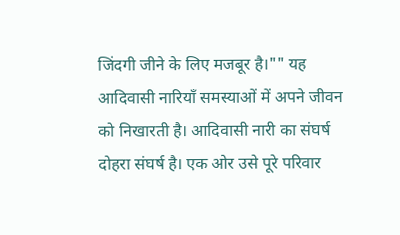जिंदगी जीने के लिए मजबूर है।"" यह आदिवासी नारियाँ समस्याओं में अपने जीवन को निखारती है। आदिवासी नारी का संघर्ष दोहरा संघर्ष है। एक ओर उसे पूरे परिवार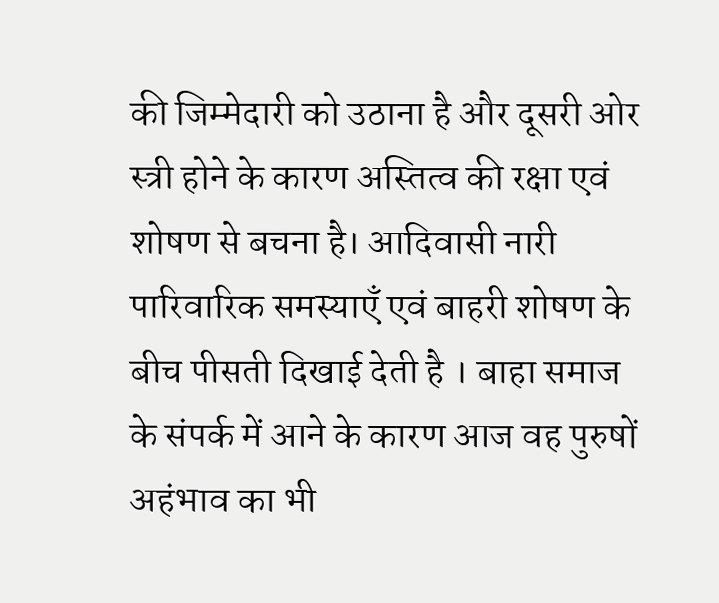की जिम्मेदारी को उठाना है और दूसरी ओर स्त्री होने के कारण अस्तित्व की रक्षा एवं शोषण से बचना है। आदिवासी नारी पारिवारिक समस्याएँ एवं बाहरी शोषण के बीच पीसती दिखाई देती है । बाहा समाज के संपर्क में आने के कारण आज वह पुरुषों अहंभाव का भी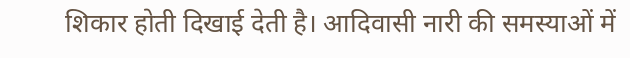शिकार होती दिखाई देती है। आदिवासी नारी की समस्याओं में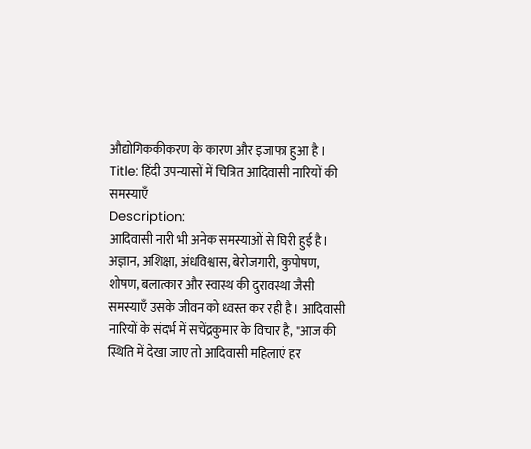औद्योगिककीकरण के कारण और इजाफा हुआ है ।
Title: हिंदी उपन्यासों में चित्रित आदिवासी नारियों की समस्याएँ
Description:
आदिवासी नारी भी अनेक समस्याओं से घिरी हुई है। अज्ञान, अशिक्षा, अंधविश्वास, बेरोजगारी, कुपोषण, शोषण, बलात्कार और स्वास्थ की दुरावस्था जैसी समस्याएँ उसके जीवन को ध्वस्त कर रही है। आदिवासी नारियों के संदर्भ में सचेंद्रकुमार के विचार है, "आज की स्थिति में देखा जाए तो आदिवासी महिलाएं हर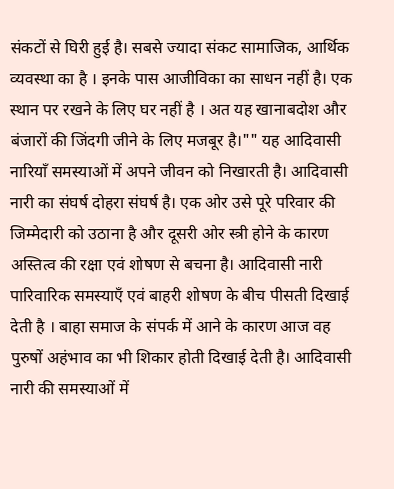संकटों से घिरी हुई है। सबसे ज्यादा संकट सामाजिक, आर्थिक व्यवस्था का है । इनके पास आजीविका का साधन नहीं है। एक स्थान पर रखने के लिए घर नहीं है । अत यह खानाबदोश और बंजारों की जिंदगी जीने के लिए मजबूर है।"" यह आदिवासी नारियाँ समस्याओं में अपने जीवन को निखारती है। आदिवासी नारी का संघर्ष दोहरा संघर्ष है। एक ओर उसे पूरे परिवार की जिम्मेदारी को उठाना है और दूसरी ओर स्त्री होने के कारण अस्तित्व की रक्षा एवं शोषण से बचना है। आदिवासी नारी पारिवारिक समस्याएँ एवं बाहरी शोषण के बीच पीसती दिखाई देती है । बाहा समाज के संपर्क में आने के कारण आज वह पुरुषों अहंभाव का भी शिकार होती दिखाई देती है। आदिवासी नारी की समस्याओं में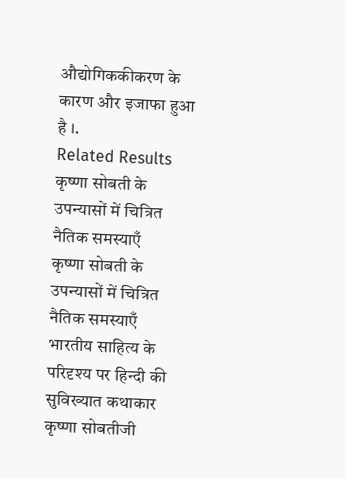औद्योगिककीकरण के कारण और इजाफा हुआ है ।.
Related Results
कृष्णा सोबती के उपन्यासों में चित्रित नैतिक समस्याएँ
कृष्णा सोबती के उपन्यासों में चित्रित नैतिक समस्याएँ
भारतीय साहित्य के परिदृश्य पर हिन्दी की सुविख्यात कथाकार कृष्णा सोबतीजी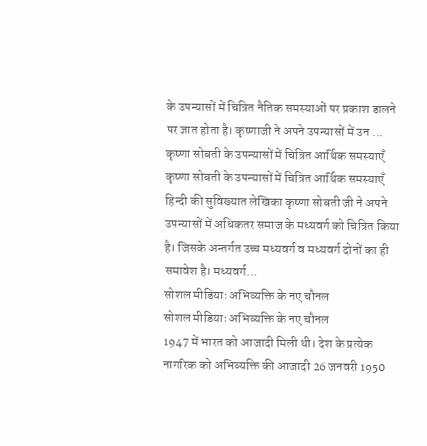के उपन्यासों में चित्रित नैतिक समस्याओं पर प्रकाश डालने पर ज्ञात होता है। कृष्णाजी ने अपने उपन्यासों में उन ...
कृष्णा सोबती के उपन्यासों में चित्रित आर्थिक समस्याएँ
कृष्णा सोबती के उपन्यासों में चित्रित आर्थिक समस्याएँ
हिन्दी की सुविख्यात लेखिका कृष्णा सोबती जी ने अपने उपन्यासों में अधिकतर समाज के मध्यवर्ग को चित्रित किया है। जिसके अन्तर्गत उच्च मध्यवर्ग व मध्यवर्ग दोनों का ही समावेश है। मध्यवर्ग...
सोशल मीडियाः अभिव्यक्ति के नए चौनल
सोशल मीडियाः अभिव्यक्ति के नए चौनल
1947 में भारत को आजादी मिली थी। देश के प्रत्येक नागरिक को अभिव्यक्ति की आजादी 26 जनवरी 1950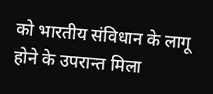को भारतीय संविधान के लागू होने के उपरान्त मिला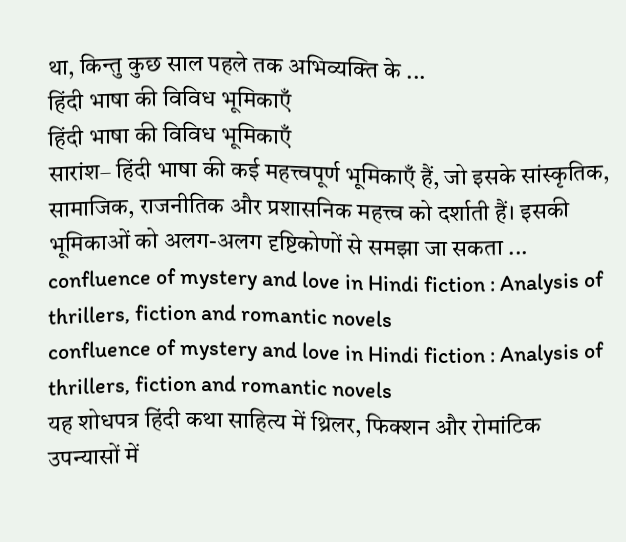था, किन्तु कुछ साल पहले तक अभिव्यक्ति के ...
हिंदी भाषा की विविध भूमिकाएँ
हिंदी भाषा की विविध भूमिकाएँ
सारांश– हिंदी भाषा की कई महत्त्वपूर्ण भूमिकाएँ हैं, जो इसके सांस्कृतिक, सामाजिक, राजनीतिक और प्रशासनिक महत्त्व को दर्शाती हैं। इसकी भूमिकाओं को अलग-अलग दृष्टिकोणों से समझा जा सकता ...
confluence of mystery and love in Hindi fiction : Analysis of thrillers, fiction and romantic novels
confluence of mystery and love in Hindi fiction : Analysis of thrillers, fiction and romantic novels
यह शोधपत्र हिंदी कथा साहित्य में थ्रिलर, फिक्शन और रोमांटिक उपन्यासों में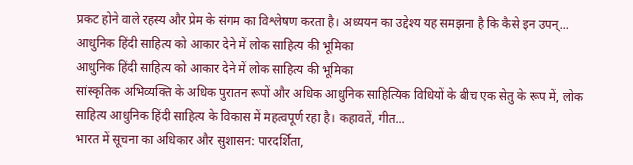प्रकट होने वाले रहस्य और प्रेम के संगम का विश्लेषण करता है। अध्ययन का उद्देश्य यह समझना है कि कैसे इन उपन्...
आधुनिक हिंदी साहित्य को आकार देने में लोक साहित्य की भूमिका
आधुनिक हिंदी साहित्य को आकार देने में लोक साहित्य की भूमिका
सांस्कृतिक अभिव्यक्ति के अधिक पुरातन रूपों और अधिक आधुनिक साहित्यिक विधियों के बीच एक सेतु के रूप में, लोक साहित्य आधुनिक हिंदी साहित्य के विकास में महत्वपूर्ण रहा है। कहावतें, गीत...
भारत में सूचना का अधिकार और सुशासन: पारदर्शिता,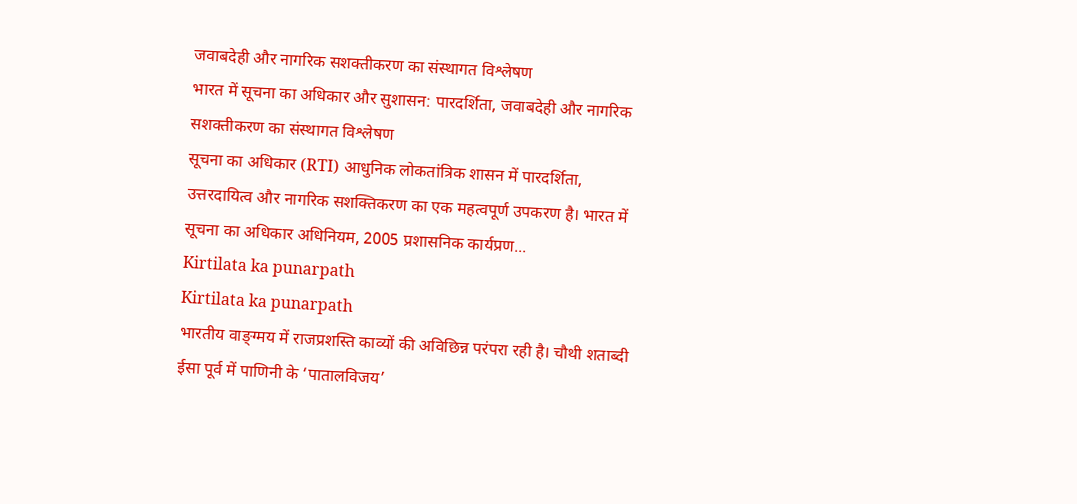जवाबदेही और नागरिक सशक्तीकरण का संस्थागत विश्लेषण
भारत में सूचना का अधिकार और सुशासन: पारदर्शिता, जवाबदेही और नागरिक सशक्तीकरण का संस्थागत विश्लेषण
सूचना का अधिकार (RTI) आधुनिक लोकतांत्रिक शासन में पारदर्शिता, उत्तरदायित्व और नागरिक सशक्तिकरण का एक महत्वपूर्ण उपकरण है। भारत में सूचना का अधिकार अधिनियम, 2005 प्रशासनिक कार्यप्रण...
Kirtilata ka punarpath
Kirtilata ka punarpath
भारतीय वाङ्ग्मय में राजप्रशस्ति काव्यों की अविछिन्न परंपरा रही है। चौथी शताब्दी ईसा पूर्व में पाणिनी के ‘पातालविजय’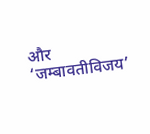और ‘जम्बावतीविजय’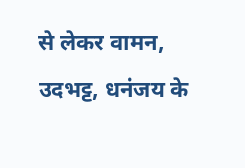से लेकर वामन, उदभट्ट, धनंजय के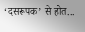‘दसरूपक’ से होत...